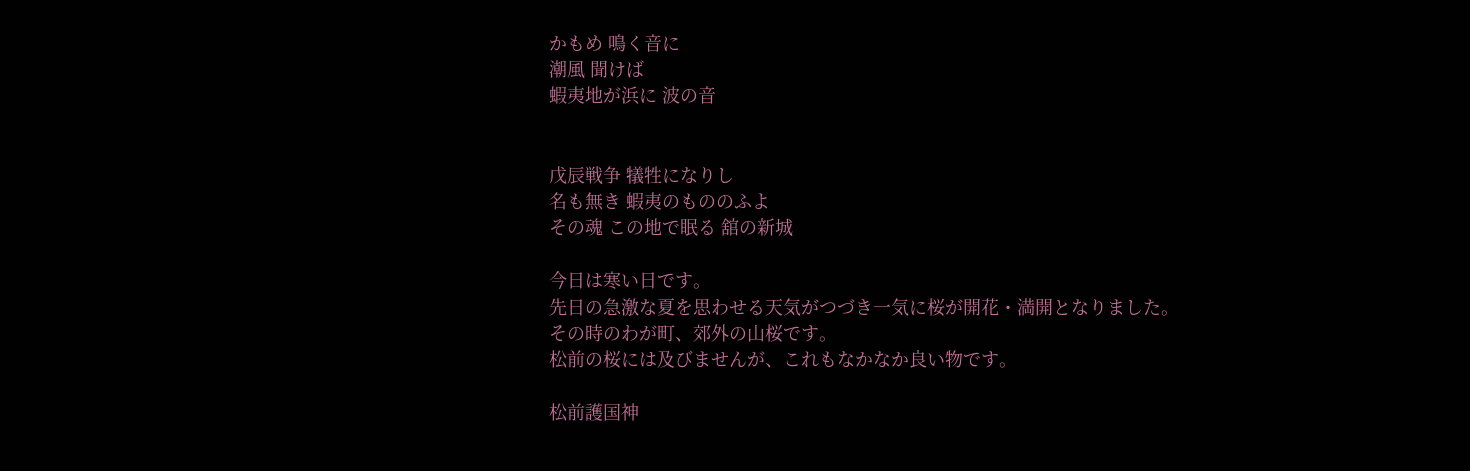かもめ 鳴く音に
潮風 聞けば
蝦夷地が浜に 波の音


戊辰戦争 犠牲になりし
名も無き 蝦夷のもののふよ
その魂 この地で眠る 舘の新城

今日は寒い日です。
先日の急激な夏を思わせる天気がつづき一気に桜が開花・満開となりました。
その時のわが町、郊外の山桜です。
松前の桜には及びませんが、これもなかなか良い物です。

松前護国神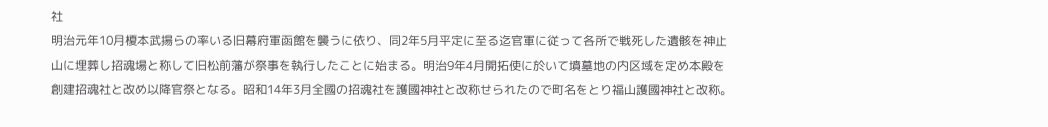社
明治元年10月榎本武揚らの率いる旧幕府軍函館を襲うに依り、同2年5月平定に至る迄官軍に従って各所で戦死した遺骸を神止山に埋葬し招魂場と称して旧松前藩が祭事を執行したことに始まる。明治9年4月開拓使に於いて墳墓地の内区域を定め本殿を創建招魂社と改め以降官祭となる。昭和14年3月全國の招魂社を護國神社と改称せられたので町名をとり福山護國神社と改称。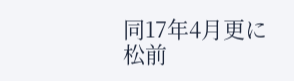同17年4月更に松前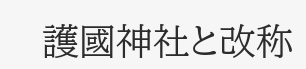護國神社と改称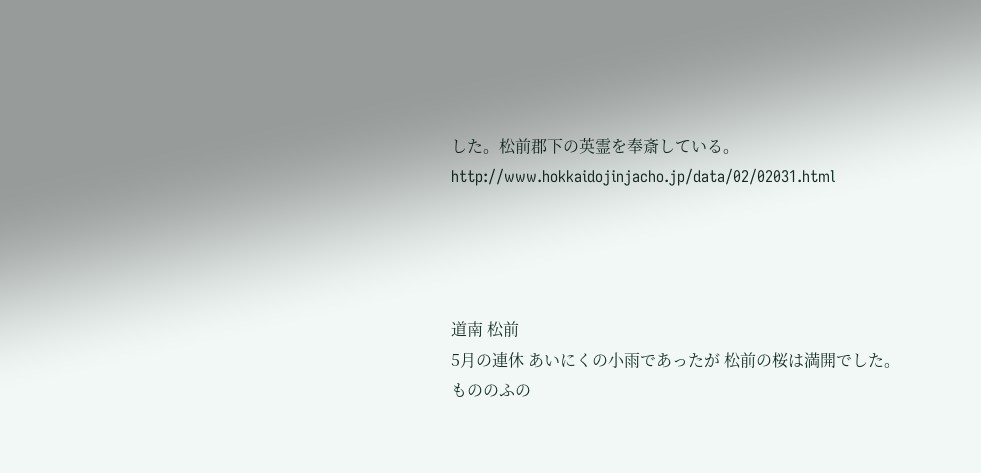した。松前郡下の英霊を奉斎している。
http://www.hokkaidojinjacho.jp/data/02/02031.html




道南 松前
5月の連休 あいにくの小雨であったが 松前の桜は満開でした。
もののふの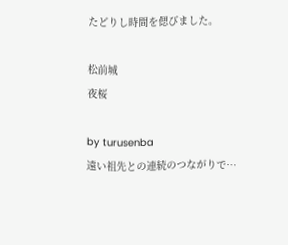たどりし時間を偲びました。

松前城
夜桜

by turusenba
遠い祖先との連続のつながりで…